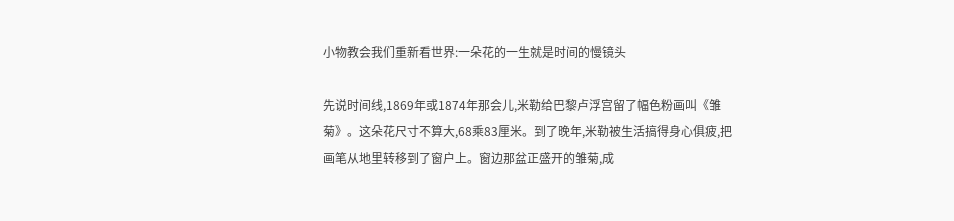小物教会我们重新看世界:一朵花的一生就是时间的慢镜头

先说时间线,1869年或1874年那会儿,米勒给巴黎卢浮宫留了幅色粉画叫《雏菊》。这朵花尺寸不算大,68乘83厘米。到了晚年,米勒被生活搞得身心俱疲,把画笔从地里转移到了窗户上。窗边那盆正盛开的雏菊,成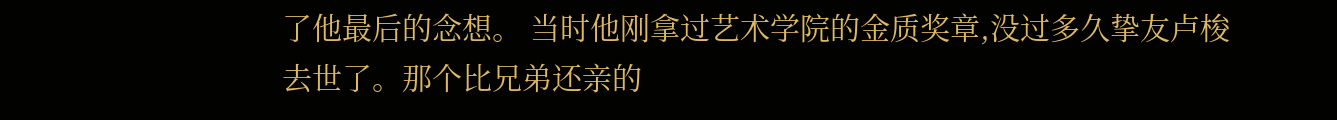了他最后的念想。 当时他刚拿过艺术学院的金质奖章,没过多久挚友卢梭去世了。那个比兄弟还亲的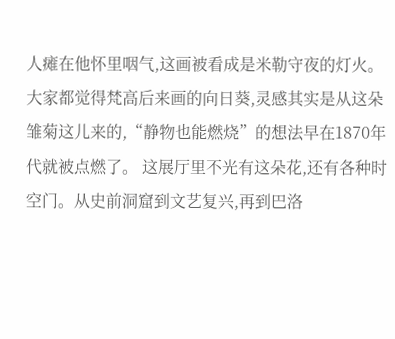人瘫在他怀里咽气,这画被看成是米勒守夜的灯火。大家都觉得梵高后来画的向日葵,灵感其实是从这朵雏菊这儿来的,“静物也能燃烧”的想法早在1870年代就被点燃了。 这展厅里不光有这朵花,还有各种时空门。从史前洞窟到文艺复兴,再到巴洛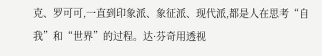克、罗可可,一直到印象派、象征派、现代派,都是人在思考“自我”和“世界”的过程。达·芬奇用透视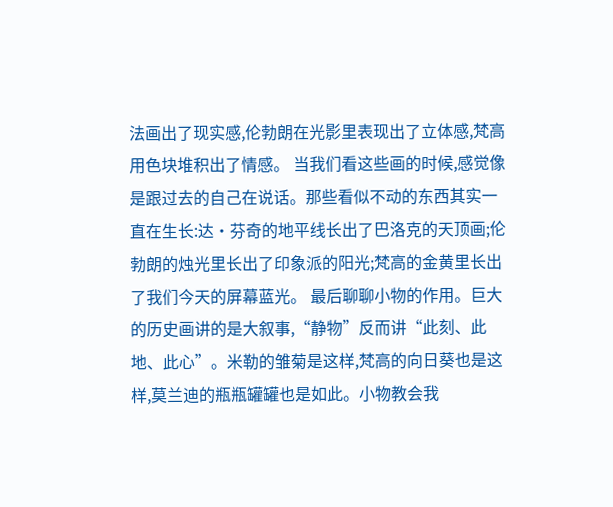法画出了现实感,伦勃朗在光影里表现出了立体感,梵高用色块堆积出了情感。 当我们看这些画的时候,感觉像是跟过去的自己在说话。那些看似不动的东西其实一直在生长:达·芬奇的地平线长出了巴洛克的天顶画;伦勃朗的烛光里长出了印象派的阳光;梵高的金黄里长出了我们今天的屏幕蓝光。 最后聊聊小物的作用。巨大的历史画讲的是大叙事,“静物”反而讲“此刻、此地、此心”。米勒的雏菊是这样,梵高的向日葵也是这样,莫兰迪的瓶瓶罐罐也是如此。小物教会我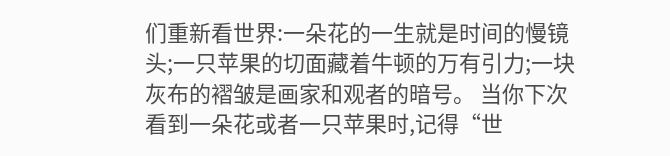们重新看世界:一朵花的一生就是时间的慢镜头;一只苹果的切面藏着牛顿的万有引力;一块灰布的褶皱是画家和观者的暗号。 当你下次看到一朵花或者一只苹果时,记得“世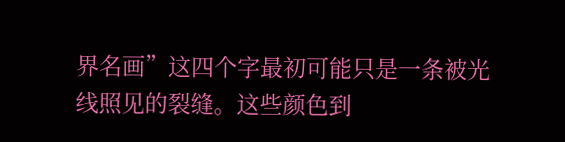界名画”这四个字最初可能只是一条被光线照见的裂缝。这些颜色到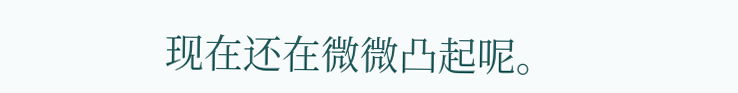现在还在微微凸起呢。